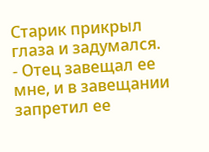Старик прикрыл глаза и задумался.
- Отец завещал ее мне, и в завещании запретил ее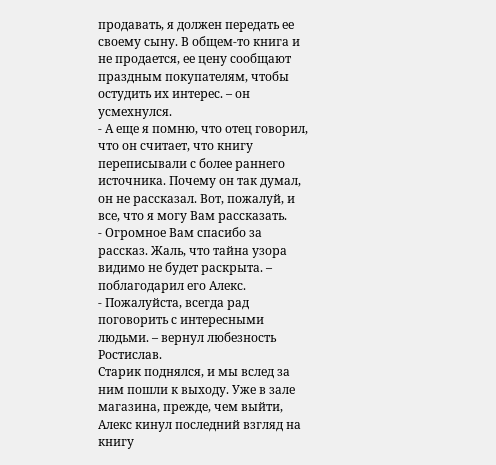продавать, я должен передать ее своему сыну. В общем-то книга и не продается, ее цену сообщают праздным покупателям, чтобы остудить их интерес. – он усмехнулся.
- А еще я помню, что отец говорил, что он считает, что книгу переписывали с более раннего источника. Почему он так думал, он не рассказал. Вот, пожалуй, и все, что я могу Вам рассказать.
- Огромное Вам спасибо за рассказ. Жаль, что тайна узора видимо не будет раскрыта. – поблагодарил его Алекс.
- Пожалуйста, всегда рад поговорить с интересными людьми. – вернул любезность Ростислав.
Старик поднялся, и мы вслед за ним пошли к выходу. Уже в зале магазина, прежде, чем выйти, Алекс кинул последний взгляд на книгу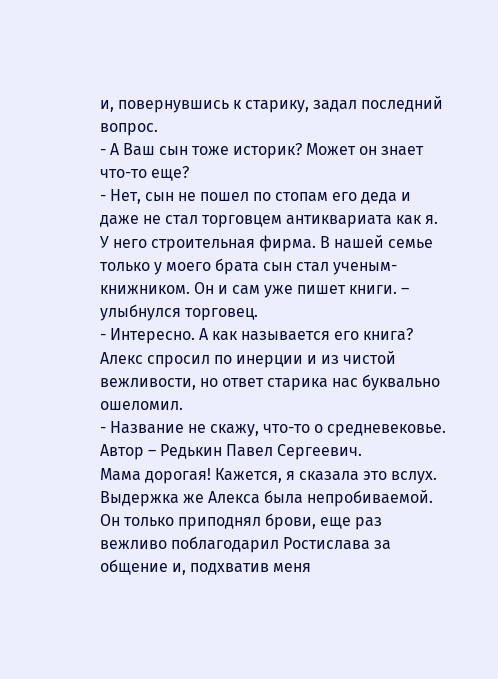и, повернувшись к старику, задал последний вопрос.
- А Ваш сын тоже историк? Может он знает что-то еще?
- Нет, сын не пошел по стопам его деда и даже не стал торговцем антиквариата как я. У него строительная фирма. В нашей семье только у моего брата сын стал ученым-книжником. Он и сам уже пишет книги. – улыбнулся торговец.
- Интересно. А как называется его книга?
Алекс спросил по инерции и из чистой вежливости, но ответ старика нас буквально ошеломил.
- Название не скажу, что-то о средневековье. Автор – Редькин Павел Сергеевич.
Мама дорогая! Кажется, я сказала это вслух. Выдержка же Алекса была непробиваемой. Он только приподнял брови, еще раз вежливо поблагодарил Ростислава за общение и, подхватив меня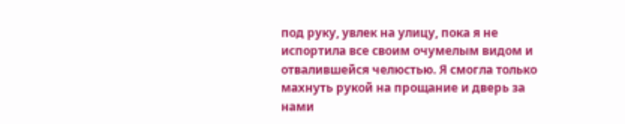под руку, увлек на улицу, пока я не испортила все своим очумелым видом и отвалившейся челюстью. Я смогла только махнуть рукой на прощание и дверь за нами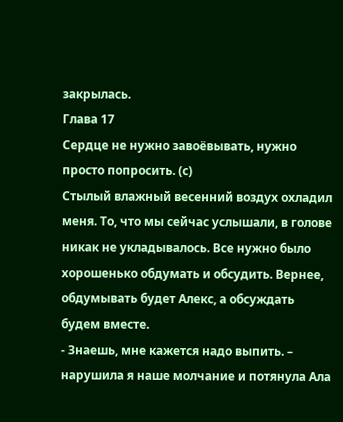закрылась.
Глава 17
Сердце не нужно завоёвывать, нужно просто попросить. (с)
Стылый влажный весенний воздух охладил меня. То, что мы сейчас услышали, в голове никак не укладывалось. Все нужно было хорошенько обдумать и обсудить. Вернее, обдумывать будет Алекс, а обсуждать будем вместе.
- Знаешь, мне кажется надо выпить. – нарушила я наше молчание и потянула Ала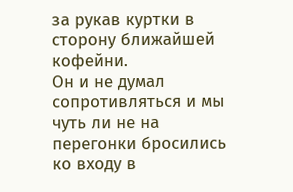за рукав куртки в сторону ближайшей кофейни.
Он и не думал сопротивляться и мы чуть ли не на перегонки бросились ко входу в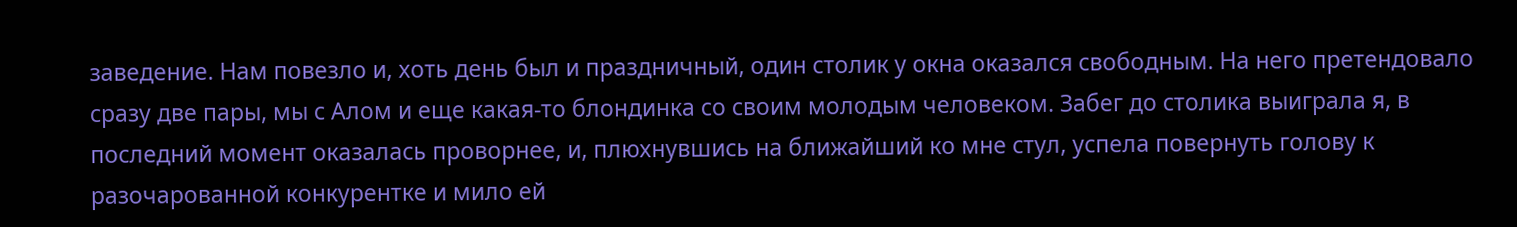заведение. Нам повезло и, хоть день был и праздничный, один столик у окна оказался свободным. На него претендовало сразу две пары, мы с Алом и еще какая-то блондинка со своим молодым человеком. Забег до столика выиграла я, в последний момент оказалась проворнее, и, плюхнувшись на ближайший ко мне стул, успела повернуть голову к разочарованной конкурентке и мило ей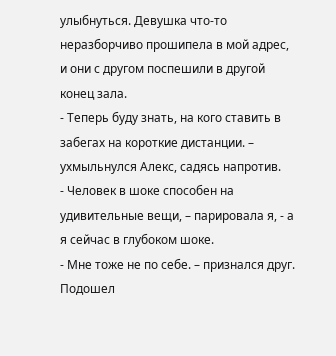улыбнуться. Девушка что-то неразборчиво прошипела в мой адрес, и они с другом поспешили в другой конец зала.
- Теперь буду знать, на кого ставить в забегах на короткие дистанции. – ухмыльнулся Алекс, садясь напротив.
- Человек в шоке способен на удивительные вещи, – парировала я, - а я сейчас в глубоком шоке.
- Мне тоже не по себе. – признался друг.
Подошел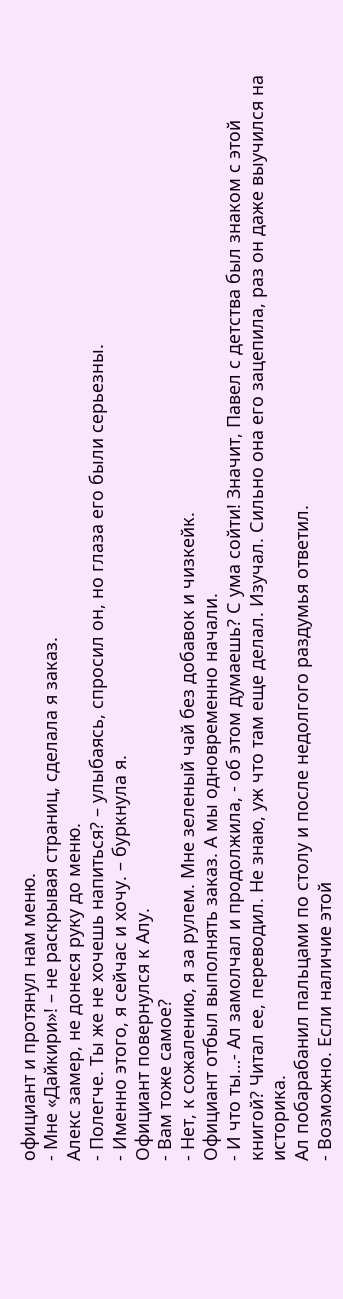официант и протянул нам меню.
- Мне «Дайкири»! – не раскрывая страниц, сделала я заказ.
Алекс замер, не донеся руку до меню.
- Полегче. Ты же не хочешь напиться? – улыбаясь, спросил он, но глаза его были серьезны.
- Именно этого, я сейчас и хочу. – буркнула я.
Официант повернулся к Алу.
- Вам тоже самое?
- Нет, к сожалению, я за рулем. Мне зеленый чай без добавок и чизкейк.
Официант отбыл выполнять заказ. А мы одновременно начали.
- И что ты…- Ал замолчал и продолжила, - об этом думаешь? С ума сойти! Значит, Павел с детства был знаком с этой книгой? Читал ее, переводил. Не знаю, уж что там еще делал. Изучал. Сильно она его зацепила, раз он даже выучился на историка.
Ал побарабанил пальцами по столу и после недолгого раздумья ответил.
- Возможно. Если наличие этой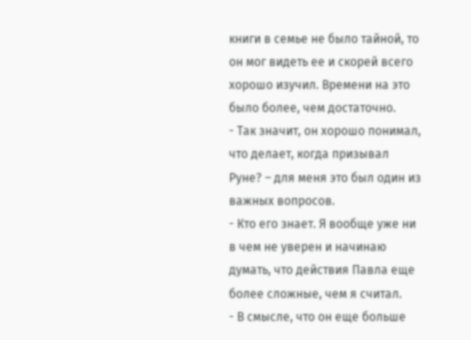книги в семье не было тайной, то он мог видеть ее и скорей всего хорошо изучил. Времени на это было более, чем достаточно.
- Так значит, он хорошо понимал, что делает, когда призывал Руне? – для меня это был один из важных вопросов.
- Кто его знает. Я вообще уже ни в чем не уверен и начинаю думать, что действия Павла еще более сложные, чем я считал.
- В смысле, что он еще больше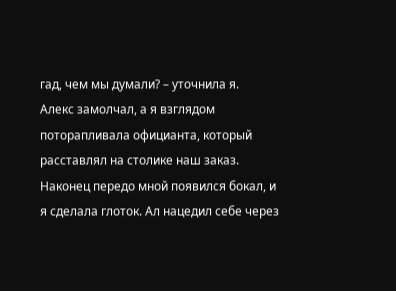гад, чем мы думали? – уточнила я.
Алекс замолчал, а я взглядом поторапливала официанта, который расставлял на столике наш заказ. Наконец передо мной появился бокал, и я сделала глоток. Ал нацедил себе через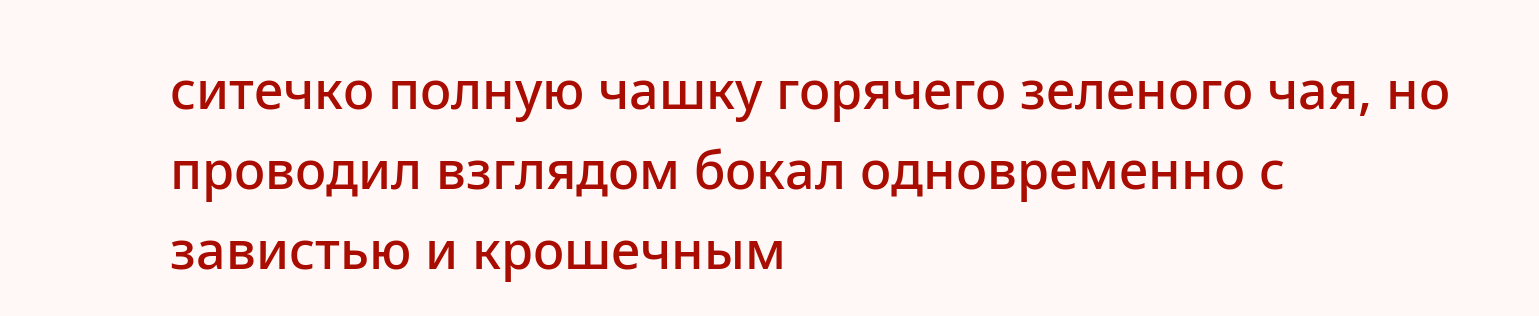ситечко полную чашку горячего зеленого чая, но проводил взглядом бокал одновременно с завистью и крошечным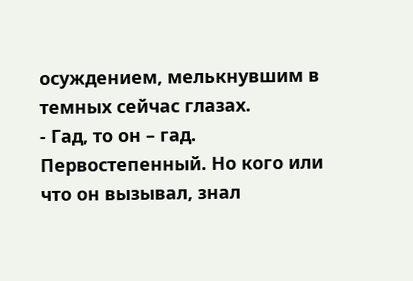осуждением, мелькнувшим в темных сейчас глазах.
- Гад, то он – гад. Первостепенный. Но кого или что он вызывал, знал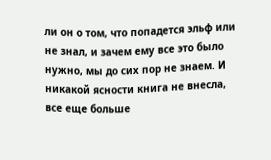ли он о том, что попадется эльф или не знал, и зачем ему все это было нужно, мы до сих пор не знаем. И никакой ясности книга не внесла, все еще больше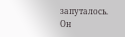запуталось.
Он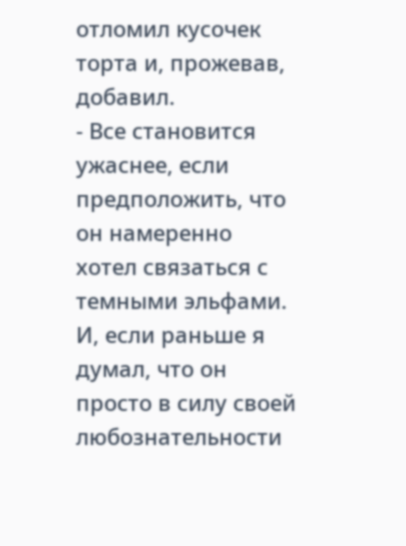отломил кусочек торта и, прожевав, добавил.
- Все становится ужаснее, если предположить, что он намеренно хотел связаться с темными эльфами. И, если раньше я думал, что он просто в силу своей любознательности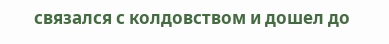связался с колдовством и дошел до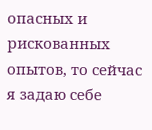опасных и рискованных опытов, то сейчас я задаю себе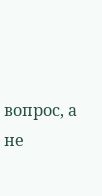вопрос, а не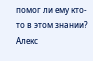помог ли ему кто-то в этом знании?
Алекс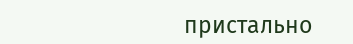пристально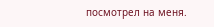посмотрел на меня.